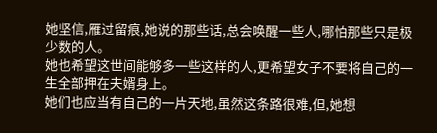她坚信,雁过留痕,她说的那些话,总会唤醒一些人,哪怕那些只是极少数的人。
她也希望这世间能够多一些这样的人,更希望女子不要将自己的一生全部押在夫婿身上。
她们也应当有自己的一片天地,虽然这条路很难,但,她想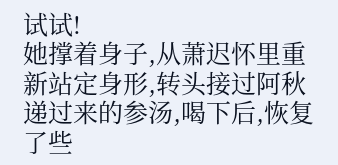试试!
她撑着身子,从萧迟怀里重新站定身形,转头接过阿秋递过来的参汤,喝下后,恢复了些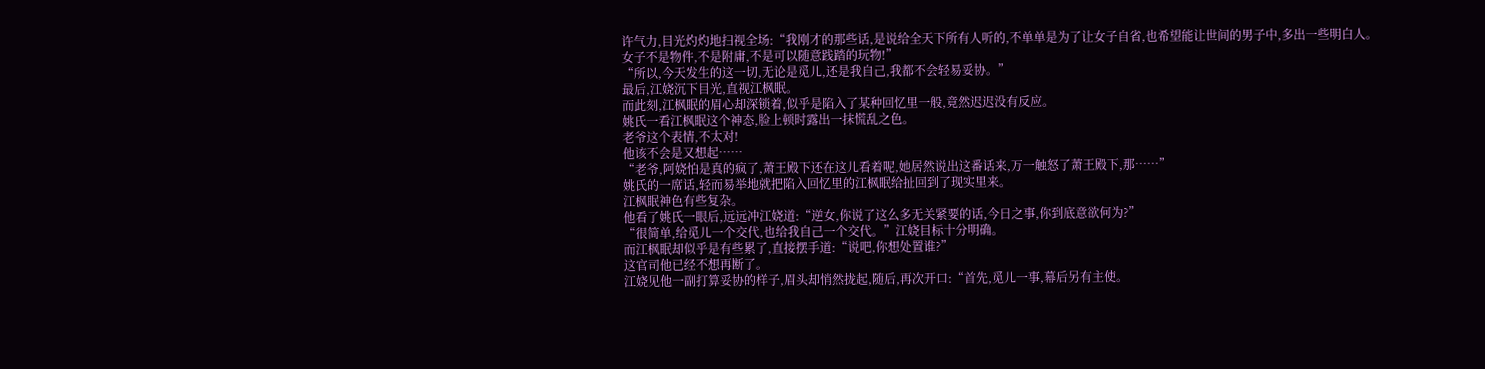许气力,目光灼灼地扫视全场:“我刚才的那些话,是说给全天下所有人听的,不单单是为了让女子自省,也希望能让世间的男子中,多出一些明白人。
女子不是物件,不是附庸,不是可以随意践踏的玩物!”
“所以,今天发生的这一切,无论是觅儿,还是我自己,我都不会轻易妥协。”
最后,江娆沉下目光,直视江枫眠。
而此刻,江枫眠的眉心却深锁着,似乎是陷入了某种回忆里一般,竟然迟迟没有反应。
姚氏一看江枫眠这个神态,脸上顿时露出一抹慌乱之色。
老爷这个表情,不太对!
他该不会是又想起……
“老爷,阿娆怕是真的疯了,萧王殿下还在这儿看着呢,她居然说出这番话来,万一触怒了萧王殿下,那……”
姚氏的一席话,轻而易举地就把陷入回忆里的江枫眠给扯回到了现实里来。
江枫眠神色有些复杂。
他看了姚氏一眼后,远远冲江娆道:“逆女,你说了这么多无关紧要的话,今日之事,你到底意欲何为?”
“很简单,给觅儿一个交代,也给我自己一个交代。”江娆目标十分明确。
而江枫眠却似乎是有些累了,直接摆手道:“说吧,你想处置谁?”
这官司他已经不想再断了。
江娆见他一副打算妥协的样子,眉头却悄然拢起,随后,再次开口:“首先,觅儿一事,幕后另有主使。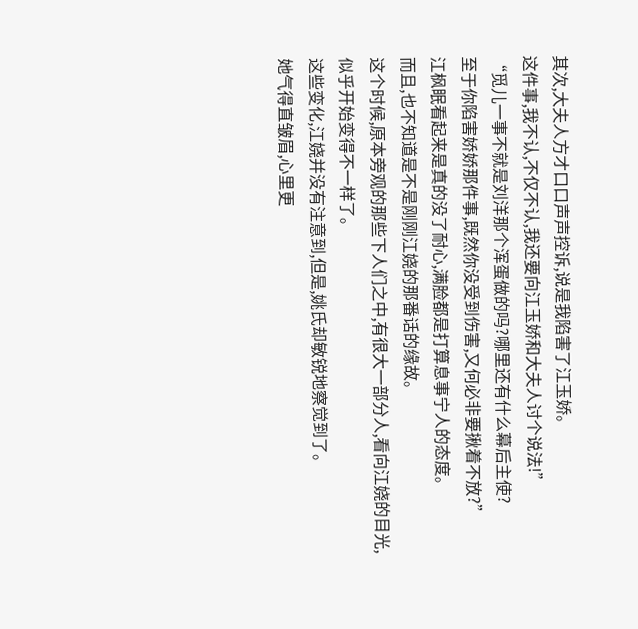其次,大夫人方才口口声声控诉,说是我陷害了江玉娇。
这件事,我不认,不仅不认,我还要向江玉娇和大夫人讨个说法!”
“觅儿一事不就是刘洋那个浑蛋做的吗?哪里还有什么幕后主使?
至于你陷害娇娇那件事,既然你没受到伤害,又何必非要揪着不放?”
江枫眠看起来是真的没了耐心,满脸都是打算息事宁人的态度。
而且,也不知道是不是刚刚江娆的那番话的缘故。
这个时候,原本旁观的那些下人们之中,有很大一部分人,看向江娆的目光,似乎开始变得不一样了。
这些变化,江娆并没有注意到,但是,姚氏却敏锐地察觉到了。
她气得直皱眉,心里更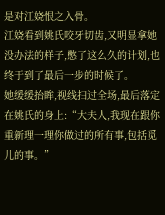是对江娆恨之入骨。
江娆看到姚氏咬牙切齿,又明显拿她没办法的样子,憋了这么久的计划,也终于到了最后一步的时候了。
她缓缓抬眸,视线扫过全场,最后落定在姚氏的身上:“大夫人,我现在跟你重新理一理你做过的所有事,包括觅儿的事。”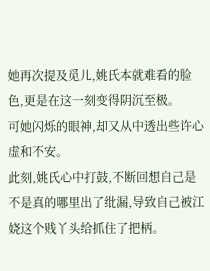她再次提及觅儿,姚氏本就难看的脸色,更是在这一刻变得阴沉至极。
可她闪烁的眼神,却又从中透出些许心虚和不安。
此刻,姚氏心中打鼓,不断回想自己是不是真的哪里出了纰漏,导致自己被江娆这个贱丫头给抓住了把柄。